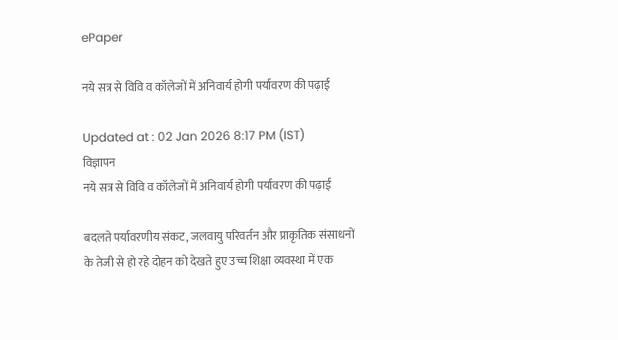ePaper

नये सत्र से विवि व कॉलेजों में अनिवार्य होगी पर्यावरण की पढ़ाई

Updated at : 02 Jan 2026 8:17 PM (IST)
विज्ञापन
नये सत्र से विवि व कॉलेजों में अनिवार्य होगी पर्यावरण की पढ़ाई

बदलते पर्यावरणीय संकट, जलवायु परिवर्तन और प्राकृतिक संसाधनों के तेजी से हो रहे दोहन को देखते हुए उच्च शिक्षा व्यवस्था में एक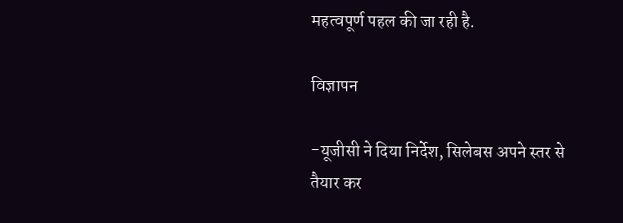महत्वपूर्ण पहल की जा रही है.

विज्ञापन

-यूजीसी ने दिया निर्देश, सिलेबस अपने स्तर से तैयार कर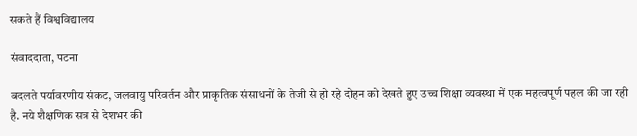सकते हैं विश्वविद्यालय

संवाददाता, पटना

बदलते पर्यावरणीय संकट, जलवायु परिवर्तन और प्राकृतिक संसाधनों के तेजी से हो रहे दोहन को देखते हुए उच्च शिक्षा व्यवस्था में एक महत्वपूर्ण पहल की जा रही है. नये शैक्षणिक सत्र से देशभर की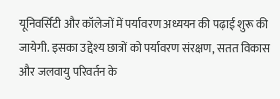यूनिवर्सिटी और कॉलेजों में पर्यावरण अध्ययन की पढ़ाई शुरू की जायेगी. इसका उद्देश्य छात्रों को पर्यावरण संरक्षण, सतत विकास और जलवायु परिवर्तन के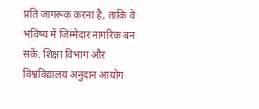प्रति जागरूक करना है, ताकि वे भविष्य में जिम्मेदार नागरिक बन सकें. शिक्षा विभाग और विश्वविद्यालय अनुदान आयोग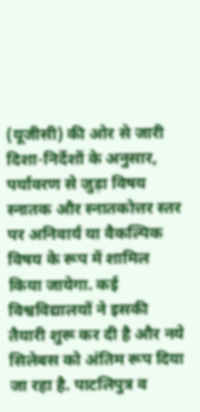(यूजीसी) की ओर से जारी दिशा-निर्देशों के अनुसार, पर्यावरण से जुड़ा विषय स्नातक और स्नातकोत्तर स्तर पर अनिवार्य या वैकल्पिक विषय के रूप में शामिल किया जायेगा. कई विश्वविद्यालयों ने इसकी तैयारी शुरू कर दी है और नये सिलेबस को अंतिम रूप दिया जा रहा है. पाटलिपुत्र व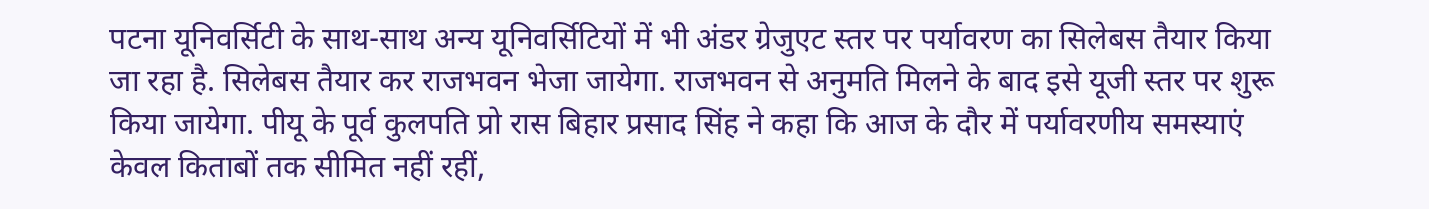पटना यूनिवर्सिटी के साथ-साथ अन्य यूनिवर्सिटियों में भी अंडर ग्रेजुएट स्तर पर पर्यावरण का सिलेबस तैयार किया जा रहा है. सिलेबस तैयार कर राजभवन भेजा जायेगा. राजभवन से अनुमति मिलने के बाद इसे यूजी स्तर पर शुरू किया जायेगा. पीयू के पूर्व कुलपति प्रो रास बिहार प्रसाद सिंह ने कहा कि आज के दौर में पर्यावरणीय समस्याएं केवल किताबों तक सीमित नहीं रहीं,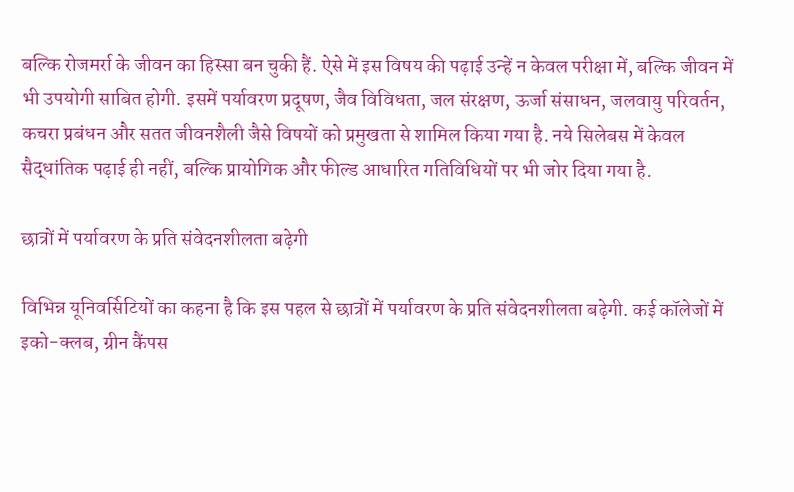बल्कि रोजमर्रा के जीवन का हिस्सा बन चुकी हैं. ऐसे में इस विषय की पढ़ाई उन्हें न केवल परीक्षा में, बल्कि जीवन में भी उपयोगी साबित होगी. इसमें पर्यावरण प्रदूषण, जैव विविधता, जल संरक्षण, ऊर्जा संसाधन, जलवायु परिवर्तन, कचरा प्रबंधन और सतत जीवनशैली जैसे विषयों को प्रमुखता से शामिल किया गया है. नये सिलेबस में केवल सैद्धांतिक पढ़ाई ही नहीं, बल्कि प्रायोगिक और फील्ड आधारित गतिविधियों पर भी जोर दिया गया है.

छात्रों में पर्यावरण के प्रति संवेदनशीलता बढ़ेगी

विभिन्न यूनिवर्सिटियों का कहना है कि इस पहल से छात्रों में पर्यावरण के प्रति संवेदनशीलता बढ़ेगी. कई कॉलेजों में इको-क्लब, ग्रीन कैंपस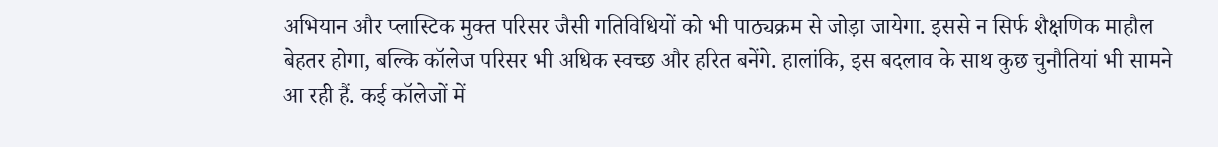अभियान और प्लास्टिक मुक्त परिसर जैसी गतिविधियों को भी पाठ्यक्रम से जोड़ा जायेगा. इससे न सिर्फ शैक्षणिक माहौल बेहतर होगा, बल्कि कॉलेज परिसर भी अधिक स्वच्छ और हरित बनेंगे. हालांकि, इस बदलाव के साथ कुछ चुनौतियां भी सामने आ रही हैं. कई कॉलेजों में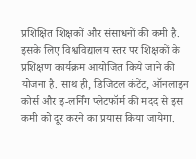प्रशिक्षित शिक्षकों और संसाधनों की कमी है. इसके लिए विश्वविद्यालय स्तर पर शिक्षकों के प्रशिक्षण कार्यक्रम आयोजित किये जाने की योजना है. साथ ही, डिजिटल कंटेंट, ऑनलाइन कोर्स और इ-लर्निंग प्लेटफॉर्म की मदद से इस कमी को दूर करने का प्रयास किया जायेगा.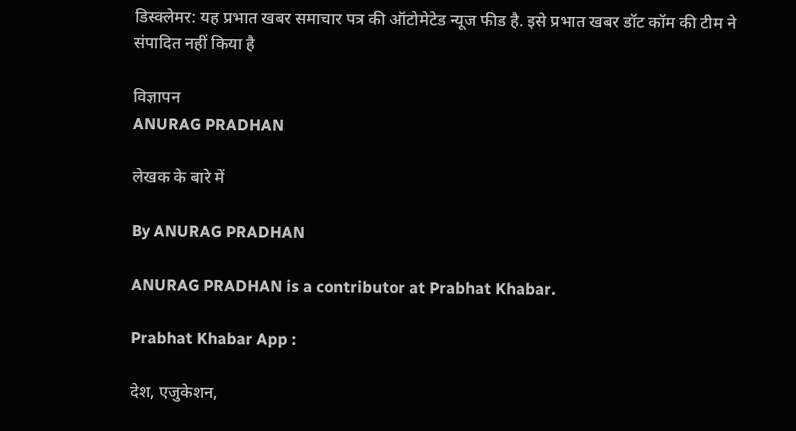डिस्क्लेमर: यह प्रभात खबर समाचार पत्र की ऑटोमेटेड न्यूज फीड है. इसे प्रभात खबर डॉट कॉम की टीम ने संपादित नहीं किया है

विज्ञापन
ANURAG PRADHAN

लेखक के बारे में

By ANURAG PRADHAN

ANURAG PRADHAN is a contributor at Prabhat Khabar.

Prabhat Khabar App :

देश, एजुकेशन,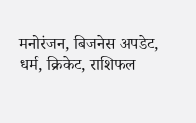मनोरंजन, बिजनेस अपडेट, धर्म, क्रिकेट, राशिफल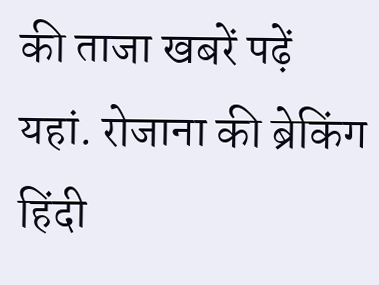की ताजा खबरें पढ़ें यहां. रोजाना की ब्रेकिंग हिंदी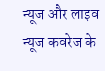न्यूज और लाइव न्यूज कवरेज के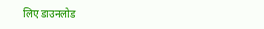लिए डाउनलोड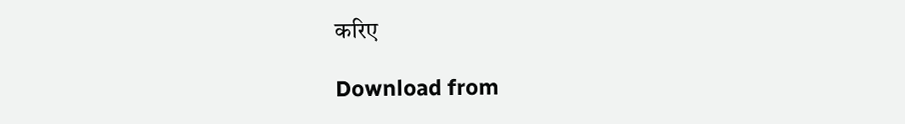करिए

Download from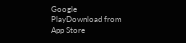Google PlayDownload from App Store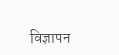विज्ञापन